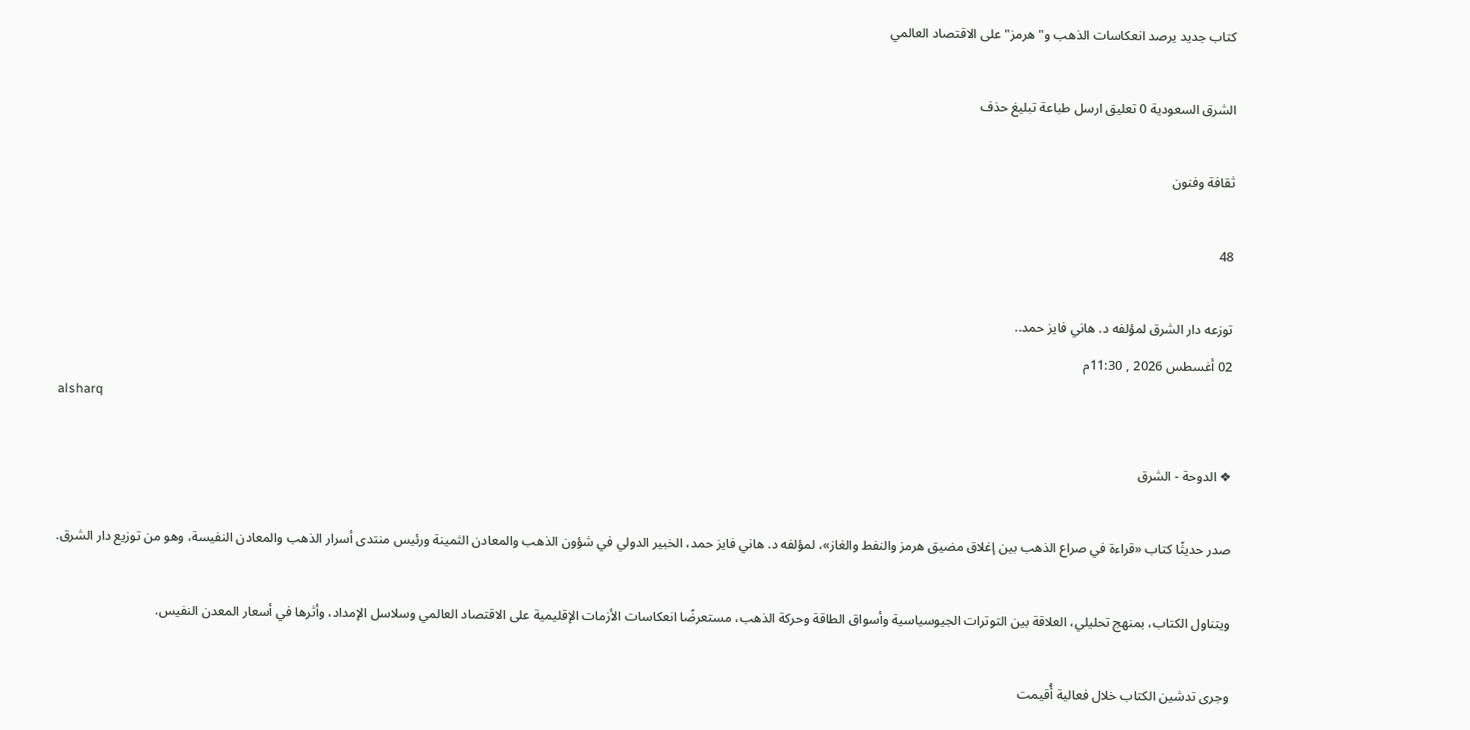كتاب جديد يرصد انعكاسات الذهب و"هرمز" على الاقتصاد العالمي

الشرق السعودية 0 تعليق ارسل طباعة تبليغ حذف

ثقافة وفنون

48

توزعه دار الشرق لمؤلفه د. هاني فايز حمد..
02 أغسطس 2026 , 11:30م
alsharq

❖ الدوحة - الشرق

صدر حديثًا كتاب «قراءة في صراع الذهب بين إغلاق مضيق هرمز والنفط والغاز»، لمؤلفه د. هاني فايز حمد، الخبير الدولي في شؤون الذهب والمعادن الثمينة ورئيس منتدى أسرار الذهب والمعادن النفيسة، وهو من توزيع دار الشرق.

ويتناول الكتاب، بمنهج تحليلي، العلاقة بين التوترات الجيوسياسية وأسواق الطاقة وحركة الذهب، مستعرضًا انعكاسات الأزمات الإقليمية على الاقتصاد العالمي وسلاسل الإمداد، وأثرها في أسعار المعدن النفيس.

وجرى تدشين الكتاب خلال فعالية أُقيمت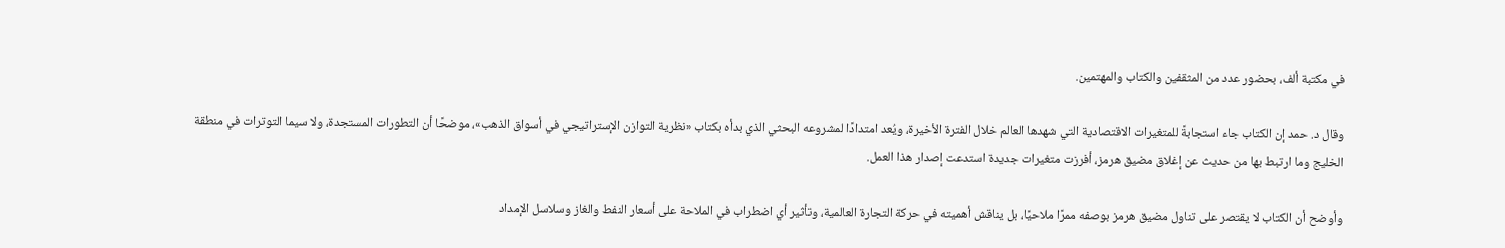في مكتبة ألف، بحضور عدد من المثقفين والكتاب والمهتمين.

وقال د. حمد إن الكتاب جاء استجابةً للمتغيرات الاقتصادية التي شهدها العالم خلال الفترة الأخيرة، ويُعد امتدادًا لمشروعه البحثي الذي بدأه بكتاب «نظرية التوازن الإستراتيجي في أسواق الذهب»، موضحًا أن التطورات المستجدة، ولا سيما التوترات في منطقة الخليج وما ارتبط بها من حديث عن إغلاق مضيق هرمز، أفرزت متغيرات جديدة استدعت إصدار هذا العمل.

وأوضح أن الكتاب لا يقتصر على تناول مضيق هرمز بوصفه ممرًا ملاحيًا، بل يناقش أهميته في حركة التجارة العالمية، وتأثير أي اضطراب في الملاحة على أسعار النفط والغاز وسلاسل الإمداد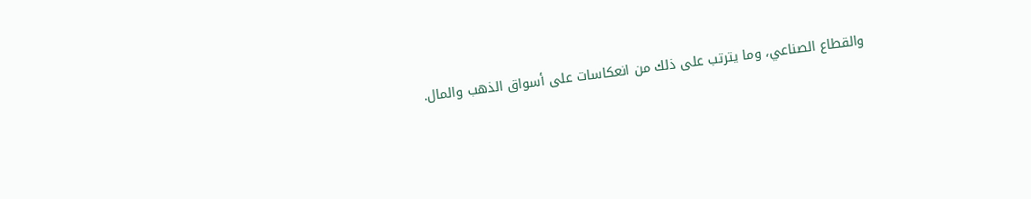والقطاع الصناعي، وما يترتب على ذلك من انعكاسات على أسواق الذهب والمال.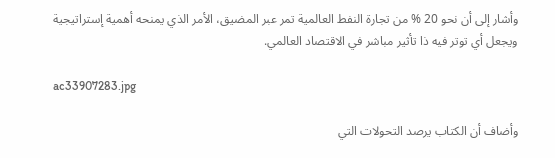وأشار إلى أن نحو 20 % من تجارة النفط العالمية تمر عبر المضيق، الأمر الذي يمنحه أهمية إستراتيجية ويجعل أي توتر فيه ذا تأثير مباشر في الاقتصاد العالمي.

ac33907283.jpg

وأضاف أن الكتاب يرصد التحولات التي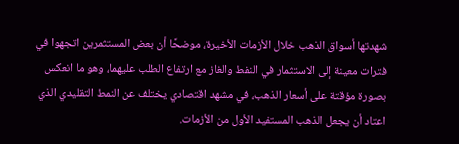شهدتها أسواق الذهب خلال الأزمات الأخيرة، موضحًا أن بعض المستثمرين اتجهوا في فترات معينة إلى الاستثمار في النفط والغاز مع ارتفاع الطلب عليهما، وهو ما انعكس بصورة مؤقتة على أسعار الذهب، في مشهد اقتصادي يختلف عن النمط التقليدي الذي اعتاد أن يجعل الذهب المستفيد الأول من الأزمات.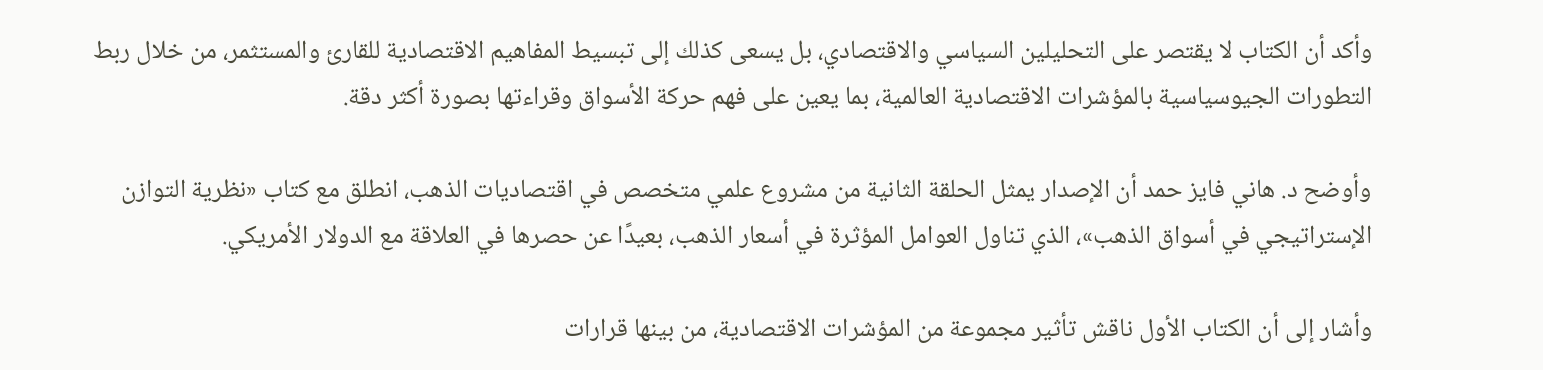وأكد أن الكتاب لا يقتصر على التحليلين السياسي والاقتصادي، بل يسعى كذلك إلى تبسيط المفاهيم الاقتصادية للقارئ والمستثمر، من خلال ربط التطورات الجيوسياسية بالمؤشرات الاقتصادية العالمية، بما يعين على فهم حركة الأسواق وقراءتها بصورة أكثر دقة.

وأوضح د. هاني فايز حمد أن الإصدار يمثل الحلقة الثانية من مشروع علمي متخصص في اقتصاديات الذهب، انطلق مع كتاب «نظرية التوازن الإستراتيجي في أسواق الذهب»، الذي تناول العوامل المؤثرة في أسعار الذهب، بعيدًا عن حصرها في العلاقة مع الدولار الأمريكي.

وأشار إلى أن الكتاب الأول ناقش تأثير مجموعة من المؤشرات الاقتصادية، من بينها قرارات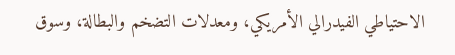الاحتياطي الفيدرالي الأمريكي، ومعدلات التضخم والبطالة، وسوق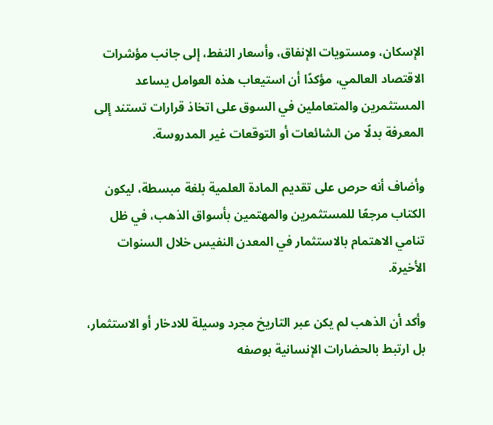الإسكان، ومستويات الإنفاق، وأسعار النفط، إلى جانب مؤشرات الاقتصاد العالمي، مؤكدًا أن استيعاب هذه العوامل يساعد المستثمرين والمتعاملين في السوق على اتخاذ قرارات تستند إلى المعرفة بدلًا من الشائعات أو التوقعات غير المدروسة.

وأضاف أنه حرص على تقديم المادة العلمية بلغة مبسطة، ليكون الكتاب مرجعًا للمستثمرين والمهتمين بأسواق الذهب، في ظل تنامي الاهتمام بالاستثمار في المعدن النفيس خلال السنوات الأخيرة.

وأكد أن الذهب لم يكن عبر التاريخ مجرد وسيلة للادخار أو الاستثمار، بل ارتبط بالحضارات الإنسانية بوصفه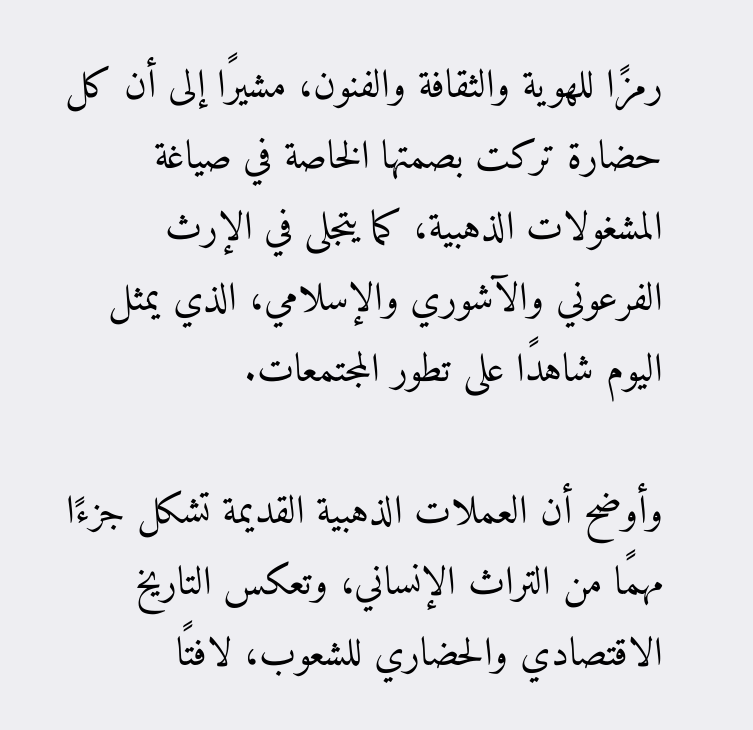رمزًا للهوية والثقافة والفنون، مشيرًا إلى أن كل حضارة تركت بصمتها الخاصة في صياغة المشغولات الذهبية، كما يتجلى في الإرث الفرعوني والآشوري والإسلامي، الذي يمثل اليوم شاهدًا على تطور المجتمعات.

وأوضح أن العملات الذهبية القديمة تشكل جزءًا مهمًا من التراث الإنساني، وتعكس التاريخ الاقتصادي والحضاري للشعوب، لافتًا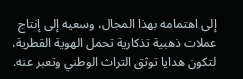إلى اهتمامه بهذا المجال، وسعيه إلى إنتاج عملات ذهبية تذكارية تحمل الهوية القطرية، لتكون هدايا توثق التراث الوطني وتعبر عنه.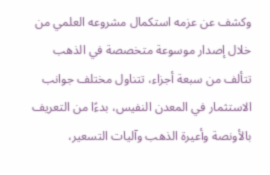وكشف عن عزمه استكمال مشروعه العلمي من خلال إصدار موسوعة متخصصة في الذهب تتألف من سبعة أجزاء، تتناول مختلف جوانب الاستثمار في المعدن النفيس، بدءًا من التعريف بالأونصة وأعيرة الذهب وآليات التسعير،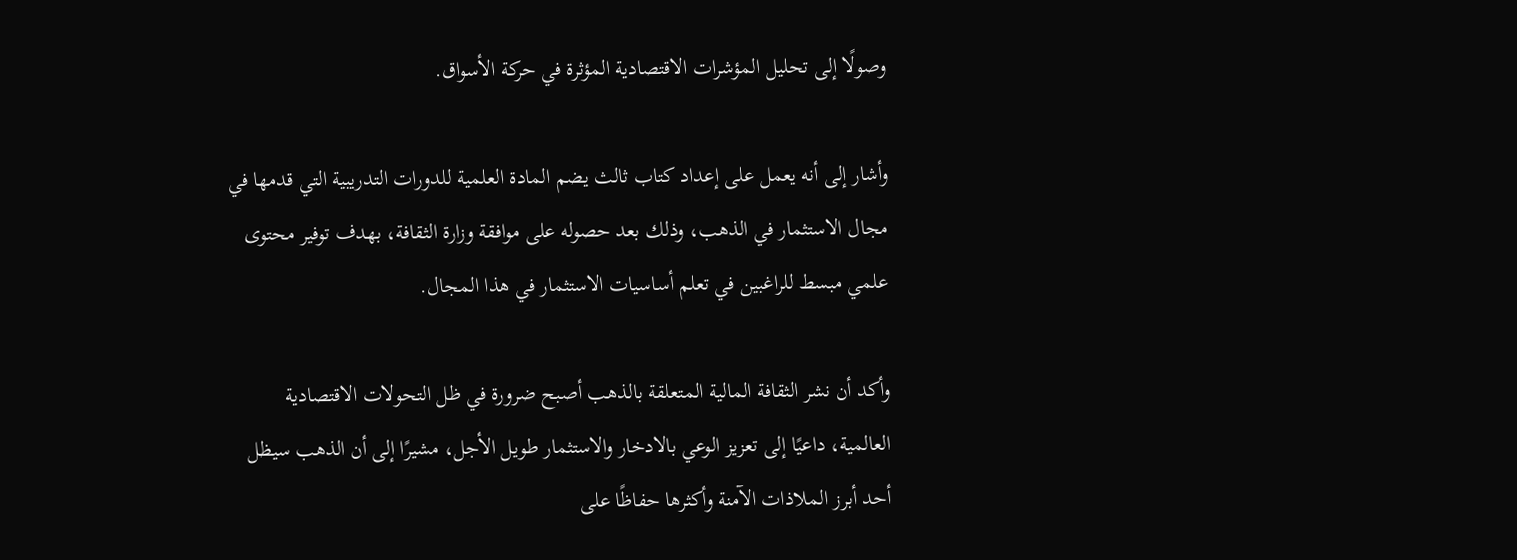وصولًا إلى تحليل المؤشرات الاقتصادية المؤثرة في حركة الأسواق.

وأشار إلى أنه يعمل على إعداد كتاب ثالث يضم المادة العلمية للدورات التدريبية التي قدمها في مجال الاستثمار في الذهب، وذلك بعد حصوله على موافقة وزارة الثقافة، بهدف توفير محتوى علمي مبسط للراغبين في تعلم أساسيات الاستثمار في هذا المجال.

وأكد أن نشر الثقافة المالية المتعلقة بالذهب أصبح ضرورة في ظل التحولات الاقتصادية العالمية، داعيًا إلى تعزيز الوعي بالادخار والاستثمار طويل الأجل، مشيرًا إلى أن الذهب سيظل أحد أبرز الملاذات الآمنة وأكثرها حفاظًا على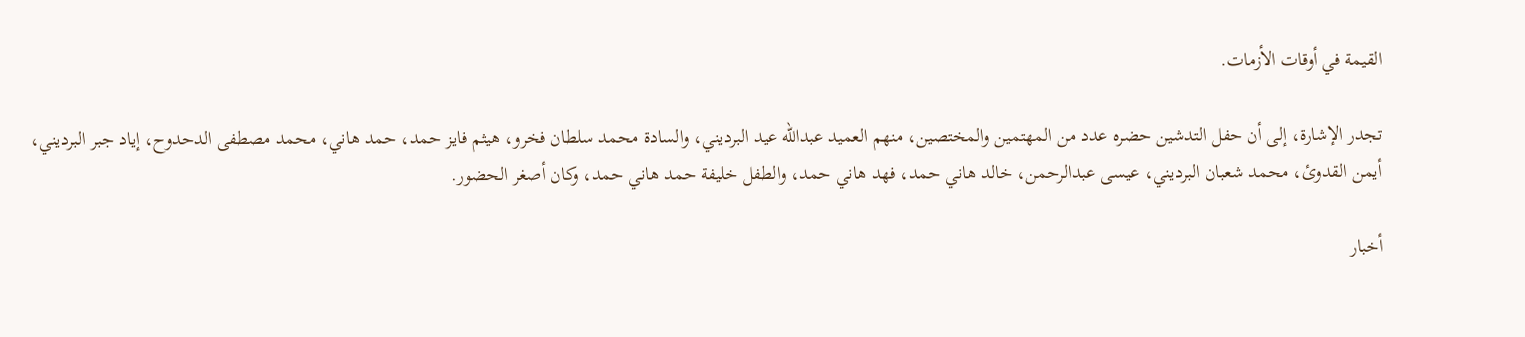القيمة في أوقات الأزمات.

تجدر الإشارة، إلى أن حفل التدشين حضره عدد من المهتمين والمختصين، منهم العميد عبدالله عيد البرديني، والسادة محمد سلطان فخرو، هيثم فايز حمد، حمد هاني، محمد مصطفى الدحدوح، إياد جبر البرديني، أيمن القدوئ، محمد شعبان البرديني، عيسى عبدالرحمن، خالد هاني حمد، فهد هاني حمد، والطفل خليفة حمد هاني حمد، وكان أصغر الحضور.

أخبار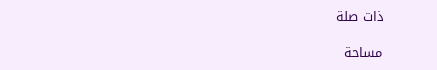ذات صلة

مساحة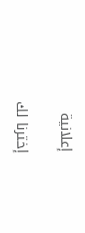إعلانية

إخترنا لك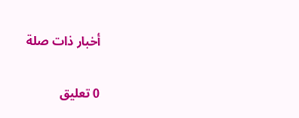أخبار ذات صلة

0 تعليق